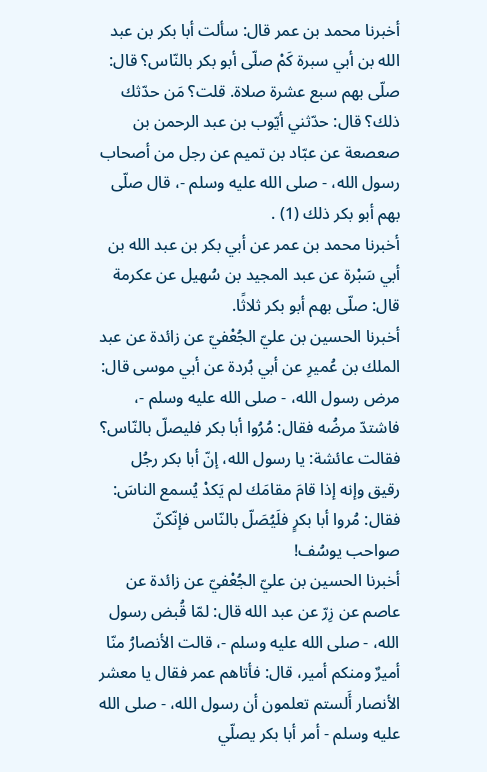أخبرنا محمد بن عمر قال: سألت أبا بكر بن عبد الله بن أبي سبرة كَمْ صلّى أبو بكر بالنّاس؟ قال: صلّى بهم سبع عشرة صلاة. قلت؟ مَن حدّثك ذلك؟ قال: حدّثني أيّوب بن عبد الرحمن بن صعصعة عن عبّاد بن تميم عن رجل من أصحاب رسول الله، - صلى الله عليه وسلم -، قال صلّى بهم أبو بكر ذلك (1) .
أخبرنا محمد بن عمر عن أبي بكر بن عبد الله بن أبي سَبْرة عن عبد المجيد بن سُهيل عن عكرمة قال: صلّى بهم أبو بكر ثلاثًا.
أخبرنا الحسين بن عليّ الجُعْفيّ عن زائدة عن عبد الملك بن عُميرِ عن أبي بُردة عن أبي موسى قال: مرض رسول الله، - صلى الله عليه وسلم -، فاشتدّ مرضُه فقال: مُرُوا أبا بكر فليصلّ بالنّاس؟ فقالت عائشة: يا رسول الله، إنّ أبا بكر رجُل رقيق وإنه إذا قامَ مقامَك لم يَكدْ يُسمع الناسَ: فقال: مُروا أبا بكرٍ فلَيُصَلّ بالنّاس فإنّكنّ صواحب يوسُف!
أخبرنا الحسين بن عليّ الجُعْفيّ عن زائدة عن عاصم عن زِرّ عن عبد الله قال: لمّا قُبض رسول الله، - صلى الله عليه وسلم -، قالت الأنصارُ منّا أميرٌ ومنكم أمير، قال: فأتاهم عمر فقال يا معشر الأنصار أَلستم تعلمون أن رسول الله، - صلى الله عليه وسلم - أمر أبا بكر يصلّي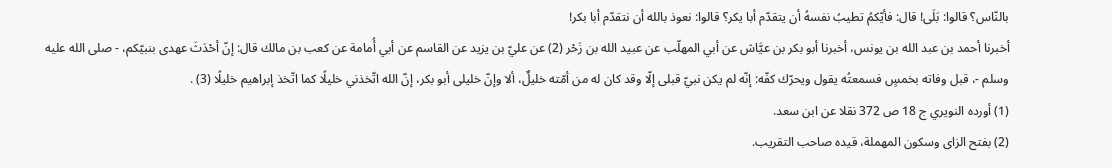بالنّاس؟ قالوا: بَلَى! قال: فأيّكمُ تطيبُ نفسهُ أن يتقدّم أبا يكر؟ قالوا: نعوذ بالله أن نتقدّم أبا بكر!
أخبرنا أحمد بن عبد الله بن يونس، أخبرنا أبو بكر بن عيَّاش عن أبي المهلّب عن عبيد الله بن زَحْر (2) عن عليّ بن يزيد عن القاسم عن أبي أُمامة عن كعب بن مالك قال: إنّ أحْدَثَ عهدى بنبيّكم، - صلى الله عليه وسلم -، قبل وفاته بخمسٍ فسمعتُه يقول ويحرّك كفّه: إنّه لم يكن نبيّ قبلى إلّا وقد كان له من أمّته خليلٌ، ألا وإنّ خليلى أبو بكر، إنّ الله اتّخذني خليلًا كما اتّخذ إبراهيم خليلًا (3) .
(1) أورده النويري ج 18 ص 372 نقلا عن ابن سعد.
(2) بفتح الزاى وسكون المهملة، قيده صاحب التقريب.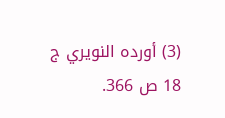(3) أورده النويري ج 18 ص 366.